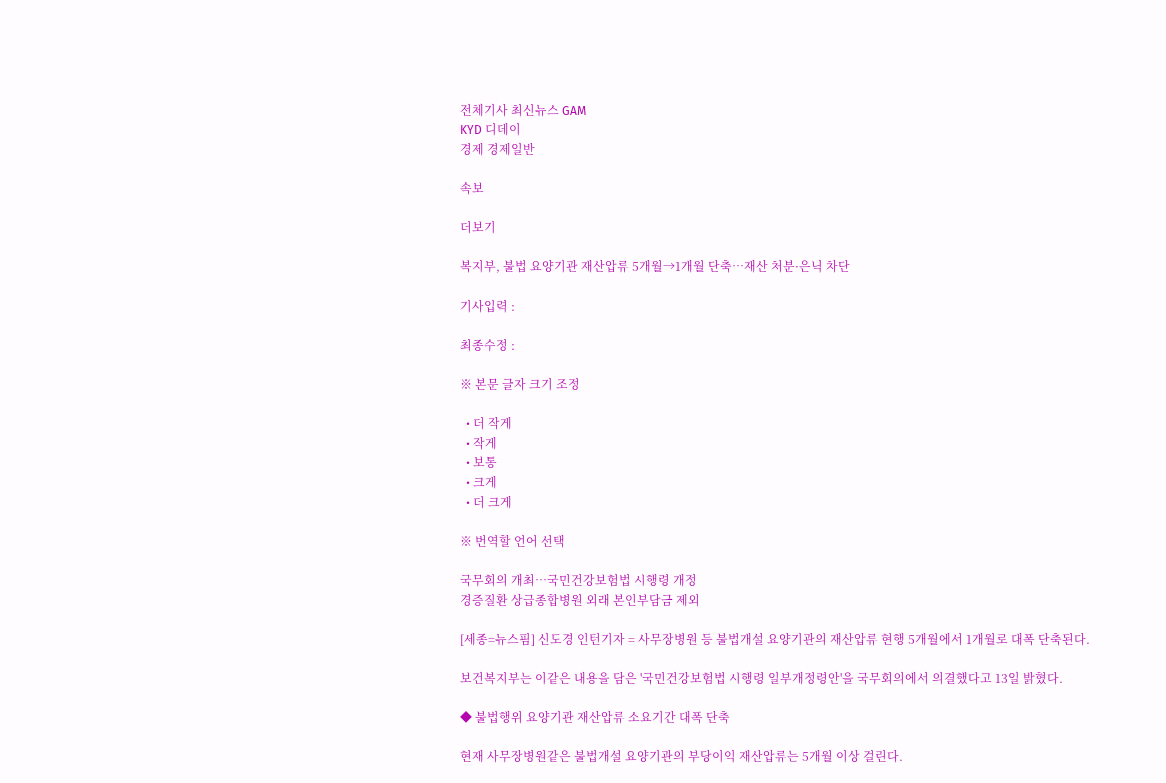전체기사 최신뉴스 GAM
KYD 디데이
경제 경제일반

속보

더보기

복지부, 불법 요양기관 재산압류 5개월→1개월 단축…재산 처분·은닉 차단

기사입력 :

최종수정 :

※ 본문 글자 크기 조정

  • 더 작게
  • 작게
  • 보통
  • 크게
  • 더 크게

※ 번역할 언어 선택

국무회의 개최…국민건강보험법 시행령 개정
경증질환 상급종합병원 외래 본인부담금 제외

[세종=뉴스핌] 신도경 인턴기자 = 사무장병원 등 불법개설 요양기관의 재산압류 현행 5개월에서 1개월로 대폭 단축된다.

보건복지부는 이같은 내용을 담은 '국민건강보험법 시행령 일부개정령안'을 국무회의에서 의결했다고 13일 밝혔다.

◆ 불법행위 요양기관 재산압류 소요기간 대폭 단축

현재 사무장병원같은 불법개설 요양기관의 부당이익 재산압류는 5개월 이상 걸린다.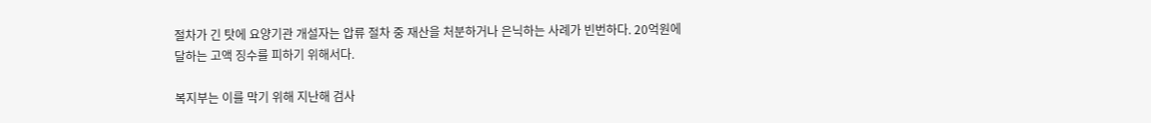절차가 긴 탓에 요양기관 개설자는 압류 절차 중 재산을 처분하거나 은닉하는 사례가 빈번하다. 20억원에 달하는 고액 징수를 피하기 위해서다.

복지부는 이를 막기 위해 지난해 검사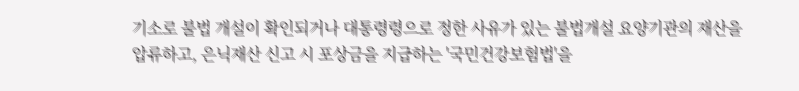기소로 불법 개설이 확인되거나 대통령령으로 정한 사유가 있는 불법개설 요양기관의 재산을 압류하고, 은닉재산 신고 시 포상금을 지급하는 '국민건강보험법'을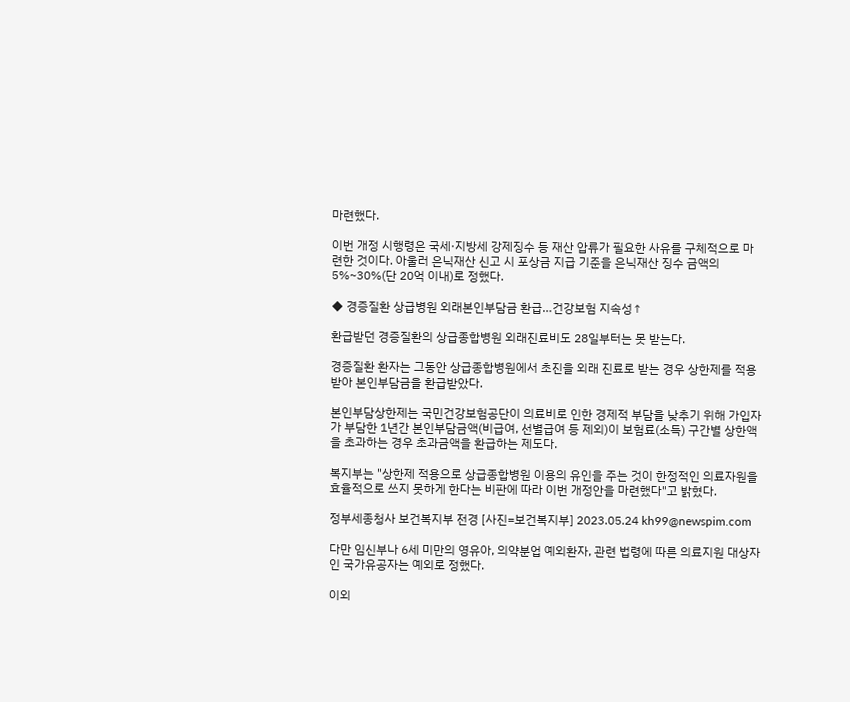마련했다.

이번 개정 시행령은 국세·지방세 강제징수 등 재산 압류가 필요한 사유를 구체적으로 마련한 것이다. 아울러 은닉재산 신고 시 포상금 지급 기준을 은닉재산 징수 금액의 5%~30%(단 20억 이내)로 정했다.

◆ 경증질환 상급병원 외래본인부담금 환급…건강보험 지속성↑

환급받던 경증질환의 상급종합병원 외래진료비도 28일부터는 못 받는다.

경증질환 환자는 그동안 상급종합병원에서 초진을 외래 진료로 받는 경우 상한제를 적용 받아 본인부담금을 환급받았다.

본인부담상한제는 국민건강보험공단이 의료비로 인한 경제적 부담을 낮추기 위해 가입자가 부담한 1년간 본인부담금액(비급여, 선별급여 등 제외)이 보험료(소득) 구간별 상한액을 초과하는 경우 초과금액을 환급하는 제도다.

복지부는 "상한제 적용으로 상급종합병원 이용의 유인을 주는 것이 한정적인 의료자원을 효율적으로 쓰지 못하게 한다는 비판에 따라 이번 개정안을 마련했다"고 밝혔다.

정부세종청사 보건복지부 전경 [사진=보건복지부] 2023.05.24 kh99@newspim.com

다만 임신부나 6세 미만의 영유아, 의약분업 예외환자, 관련 법령에 따른 의료지원 대상자인 국가유공자는 예외로 정했다.

이외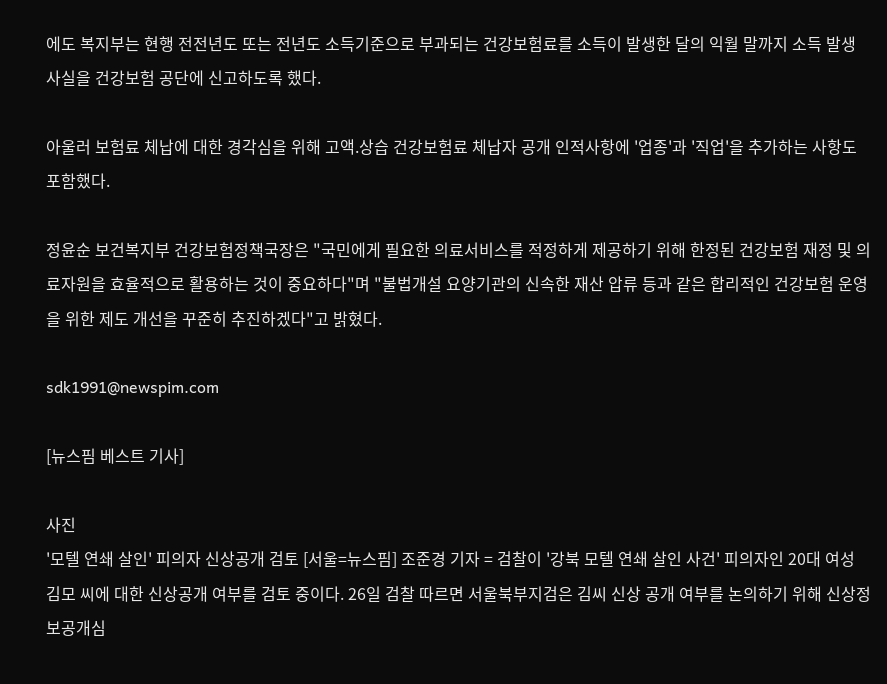에도 복지부는 현행 전전년도 또는 전년도 소득기준으로 부과되는 건강보험료를 소득이 발생한 달의 익월 말까지 소득 발생 사실을 건강보험 공단에 신고하도록 했다.

아울러 보험료 체납에 대한 경각심을 위해 고액․상습 건강보험료 체납자 공개 인적사항에 '업종'과 '직업'을 추가하는 사항도 포함했다.

정윤순 보건복지부 건강보험정책국장은 "국민에게 필요한 의료서비스를 적정하게 제공하기 위해 한정된 건강보험 재정 및 의료자원을 효율적으로 활용하는 것이 중요하다"며 "불법개설 요양기관의 신속한 재산 압류 등과 같은 합리적인 건강보험 운영을 위한 제도 개선을 꾸준히 추진하겠다"고 밝혔다.

sdk1991@newspim.com

[뉴스핌 베스트 기사]

사진
'모텔 연쇄 살인' 피의자 신상공개 검토 [서울=뉴스핌] 조준경 기자 = 검찰이 '강북 모텔 연쇄 살인 사건' 피의자인 20대 여성 김모 씨에 대한 신상공개 여부를 검토 중이다. 26일 검찰 따르면 서울북부지검은 김씨 신상 공개 여부를 논의하기 위해 신상정보공개심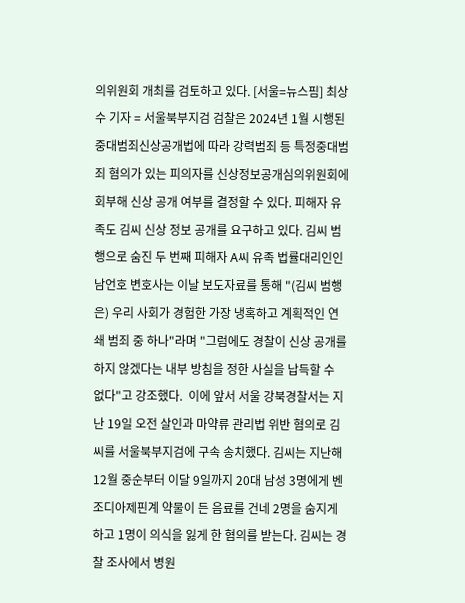의위원회 개최를 검토하고 있다. [서울=뉴스핌] 최상수 기자 = 서울북부지검 검찰은 2024년 1월 시행된 중대범죄신상공개법에 따라 강력범죄 등 특정중대범죄 혐의가 있는 피의자를 신상정보공개심의위원회에 회부해 신상 공개 여부를 결정할 수 있다. 피해자 유족도 김씨 신상 정보 공개를 요구하고 있다. 김씨 범행으로 숨진 두 번째 피해자 A씨 유족 법률대리인인 남언호 변호사는 이날 보도자료를 통해 "(김씨 범행은) 우리 사회가 경험한 가장 냉혹하고 계획적인 연쇄 범죄 중 하나"라며 "그럼에도 경찰이 신상 공개를 하지 않겠다는 내부 방침을 정한 사실을 납득할 수 없다"고 강조했다.  이에 앞서 서울 강북경찰서는 지난 19일 오전 살인과 마약류 관리법 위반 혐의로 김씨를 서울북부지검에 구속 송치했다. 김씨는 지난해 12월 중순부터 이달 9일까지 20대 남성 3명에게 벤조디아제핀계 약물이 든 음료를 건네 2명을 숨지게 하고 1명이 의식을 잃게 한 혐의를 받는다. 김씨는 경찰 조사에서 병원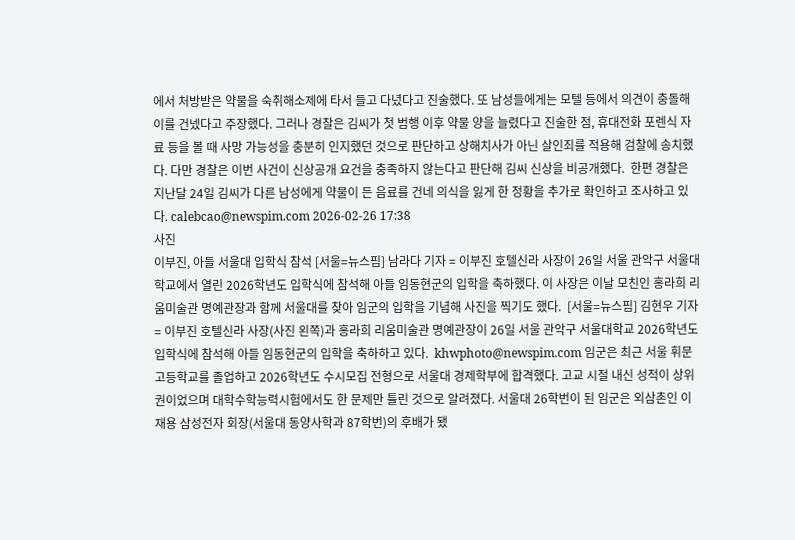에서 처방받은 약물을 숙취해소제에 타서 들고 다녔다고 진술했다. 또 남성들에게는 모텔 등에서 의견이 충돌해 이를 건넸다고 주장했다. 그러나 경찰은 김씨가 첫 범행 이후 약물 양을 늘렸다고 진술한 점, 휴대전화 포렌식 자료 등을 볼 때 사망 가능성을 충분히 인지했던 것으로 판단하고 상해치사가 아닌 살인죄를 적용해 검찰에 송치했다. 다만 경찰은 이번 사건이 신상공개 요건을 충족하지 않는다고 판단해 김씨 신상을 비공개했다.  한편 경찰은 지난달 24일 김씨가 다른 남성에게 약물이 든 음료를 건네 의식을 잃게 한 정황을 추가로 확인하고 조사하고 있다. calebcao@newspim.com 2026-02-26 17:38
사진
이부진, 아들 서울대 입학식 참석 [서울=뉴스핌] 남라다 기자 = 이부진 호텔신라 사장이 26일 서울 관악구 서울대학교에서 열린 2026학년도 입학식에 참석해 아들 임동현군의 입학을 축하했다. 이 사장은 이날 모친인 홍라희 리움미술관 명예관장과 함께 서울대를 찾아 임군의 입학을 기념해 사진을 찍기도 했다.  [서울=뉴스핌] 김현우 기자 = 이부진 호텔신라 사장(사진 왼쪽)과 홍라희 리움미술관 명예관장이 26일 서울 관악구 서울대학교 2026학년도 입학식에 참석해 아들 임동현군의 입학을 축하하고 있다.  khwphoto@newspim.com 임군은 최근 서울 휘문고등학교를 졸업하고 2026학년도 수시모집 전형으로 서울대 경제학부에 합격했다. 고교 시절 내신 성적이 상위권이었으며 대학수학능력시험에서도 한 문제만 틀린 것으로 알려졌다. 서울대 26학번이 된 임군은 외삼촌인 이재용 삼성전자 회장(서울대 동양사학과 87학번)의 후배가 됐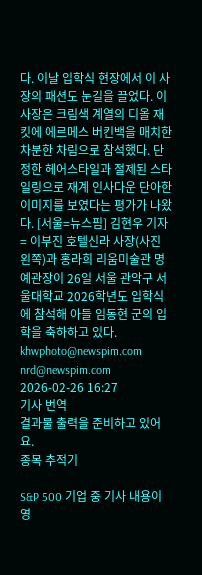다. 이날 입학식 현장에서 이 사장의 패션도 눈길을 끌었다. 이 사장은 크림색 계열의 디올 재킷에 에르메스 버킨백을 매치한 차분한 차림으로 참석했다. 단정한 헤어스타일과 절제된 스타일링으로 재계 인사다운 단아한 이미지를 보였다는 평가가 나왔다. [서울=뉴스핌] 김현우 기자 = 이부진 호텔신라 사장(사진 왼쪽)과 홍라희 리움미술관 명예관장이 26일 서울 관악구 서울대학교 2026학년도 입학식에 참석해 아들 임동현 군의 입학을 축하하고 있다. khwphoto@newspim.com nrd@newspim.com 2026-02-26 16:27
기사 번역
결과물 출력을 준비하고 있어요.
종목 추적기

S&P 500 기업 중 기사 내용이 영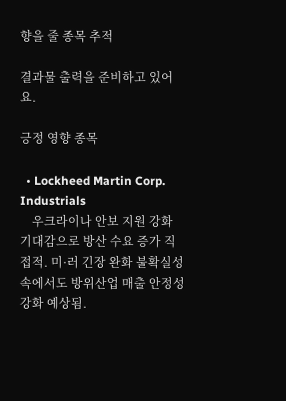향을 줄 종목 추적

결과물 출력을 준비하고 있어요.

긍정 영향 종목

  • Lockheed Martin Corp. Industrials
    우크라이나 안보 지원 강화 기대감으로 방산 수요 증가 직접적. 미·러 긴장 완화 불확실성 속에서도 방위산업 매출 안정성 강화 예상됨.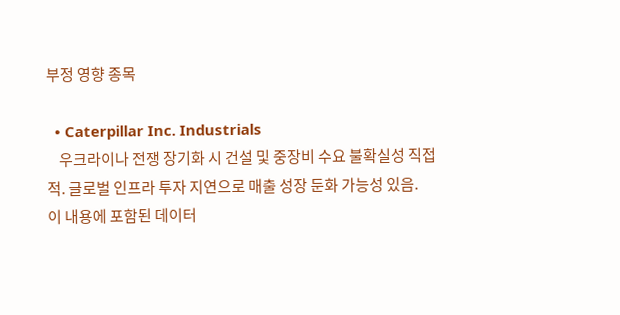부정 영향 종목

  • Caterpillar Inc. Industrials
    우크라이나 전쟁 장기화 시 건설 및 중장비 수요 불확실성 직접적. 글로벌 인프라 투자 지연으로 매출 성장 둔화 가능성 있음.
이 내용에 포함된 데이터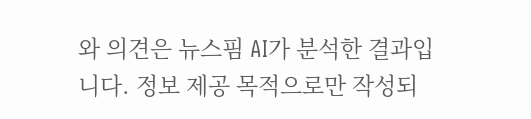와 의견은 뉴스핌 AI가 분석한 결과입니다. 정보 제공 목적으로만 작성되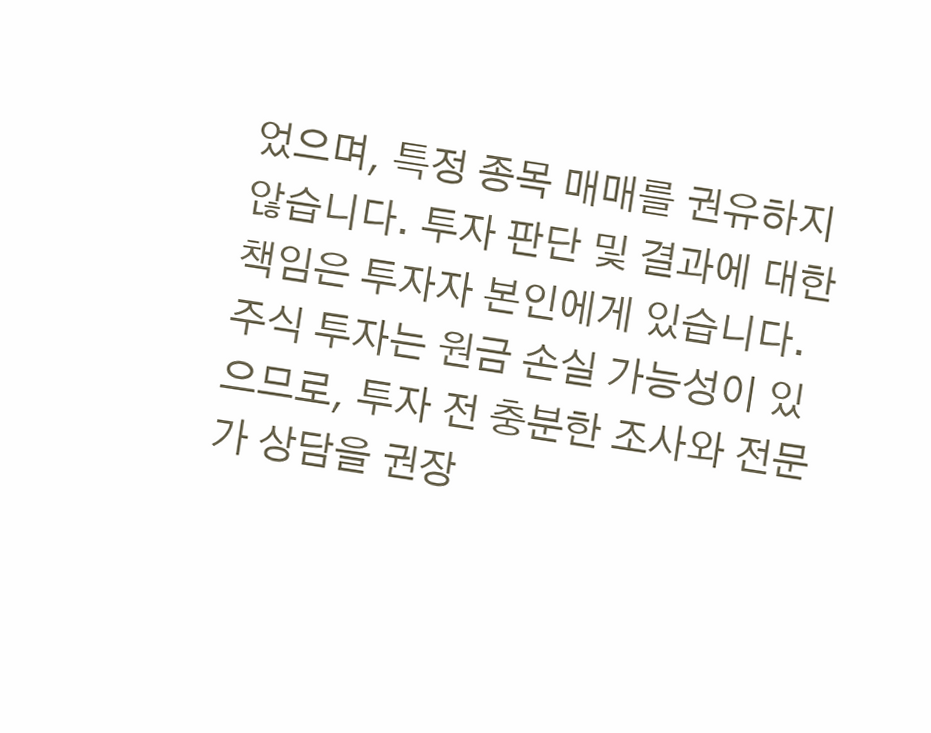었으며, 특정 종목 매매를 권유하지 않습니다. 투자 판단 및 결과에 대한 책임은 투자자 본인에게 있습니다. 주식 투자는 원금 손실 가능성이 있으므로, 투자 전 충분한 조사와 전문가 상담을 권장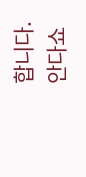합니다.
안다쇼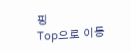핑
Top으로 이동